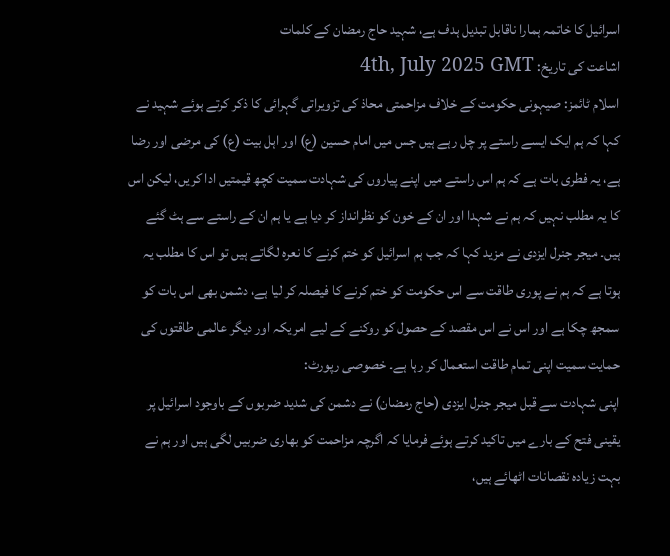اسرائیل کا خاتمہ ہمارا ناقابل تبدیل ہدف ہے، شہید حاج رمضان کے کلمات
اشاعت کی تاریخ: 4th, July 2025 GMT
اسلام ٹائمز: صیہونی حکومت کے خلاف مزاحمتی محاذ کی تزویراتی گہرائی کا ذکر کرتے ہوئے شہید نے کہا کہ ہم ایک ایسے راستے پر چل رہے ہیں جس میں امام حسین (ع) اور اہل بیت (ع) کی مرضی اور رضا ہے، یہ فطری بات ہے کہ ہم اس راستے میں اپنے پیاروں کی شہادت سمیت کچھ قیمتیں ادا کریں، لیکن اس کا یہ مطلب نہیں کہ ہم نے شہدا اور ان کے خون کو نظرانداز کر دیا ہے یا ہم ان کے راستے سے ہٹ گئے ہیں۔ میجر جنرل ایزدی نے مزید کہا کہ جب ہم اسرائیل کو ختم کرنے کا نعرہ لگاتے ہیں تو اس کا مطلب یہ ہوتا ہے کہ ہم نے پوری طاقت سے اس حکومت کو ختم کرنے کا فیصلہ کر لیا ہے، دشمن بھی اس بات کو سمجھ چکا ہے اور اس نے اس مقصد کے حصول کو روکنے کے لیے امریکہ اور دیگر عالمی طاقتوں کی حمایت سمیت اپنی تمام طاقت استعمال کر رہا ہے۔ خصوصی رپورٹ:
اپنی شہادت سے قبل میجر جنرل ایزدی (حاج رمضان) نے دشمن کی شدید ضربوں کے باوجود اسرائیل پر یقینی فتح کے بارے میں تاکید کرتے ہوئے فرمایا کہ اگرچہ مزاحمت کو بھاری ضربیں لگی ہیں اور ہم نے بہت زیادہ نقصانات اٹھائے ہیں،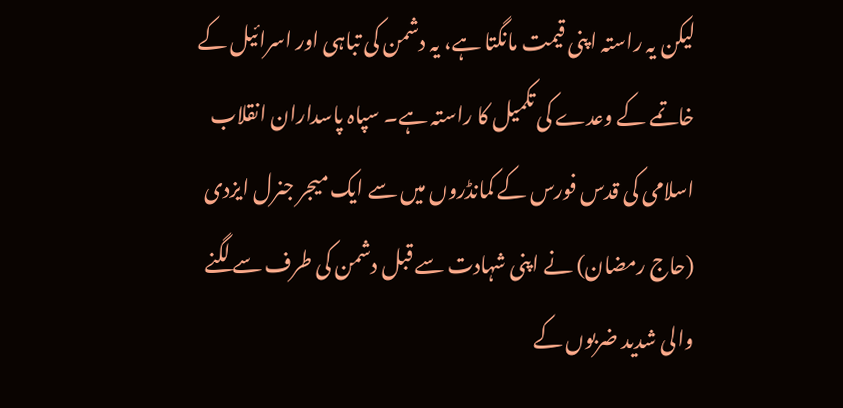لیکن یہ راستہ اپنی قیمت مانگتا ہے، یہ دشمن کی تباہی اور اسرائیل کے خاتمے کے وعدے کی تکمیل کا راستہ ہے۔ سپاہ پاسداران انقلاب اسلامی کی قدس فورس کے کمانڈروں میں سے ایک میجر جنرل ایزدی (حاج رمضان) نے اپنی شہادت سے قبل دشمن کی طرف سے لگنے والی شدید ضربوں کے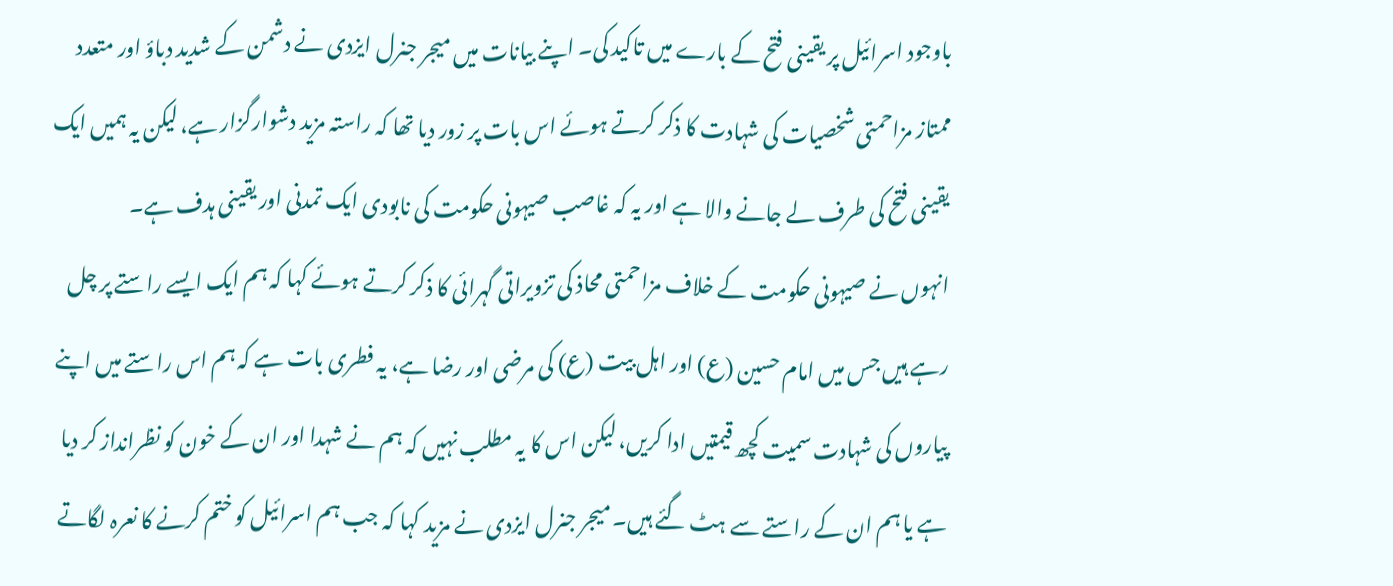باوجود اسرائیل پر یقینی فتح کے بارے میں تاکید کی۔ اپنے بیانات میں میجر جنرل ایزدی نے دشمن کے شدید دباؤ اور متعدد ممتاز مزاحمتی شخصیات کی شہادت کا ذکر کرتے ہوئے اس بات پر زور دیا تھا کہ راستہ مزید دشوارگزار ہے، لیکن یہ ہمیں ایک یقینی فتح کی طرف لے جانے والا ہے اور یہ کہ غاصب صیہونی حکومت کی نابودی ایک تمدنی اور یقینی ہدف ہے۔
انہوں نے صیہونی حکومت کے خلاف مزاحمتی محاذ کی تزویراتی گہرائی کا ذکر کرتے ہوئے کہا کہ ہم ایک ایسے راستے پر چل رہے ہیں جس میں امام حسین (ع) اور اہل بیت (ع) کی مرضی اور رضا ہے، یہ فطری بات ہے کہ ہم اس راستے میں اپنے پیاروں کی شہادت سمیت کچھ قیمتیں ادا کریں، لیکن اس کا یہ مطلب نہیں کہ ہم نے شہدا اور ان کے خون کو نظرانداز کر دیا ہے یا ہم ان کے راستے سے ہٹ گئے ہیں۔ میجر جنرل ایزدی نے مزید کہا کہ جب ہم اسرائیل کو ختم کرنے کا نعرہ لگاتے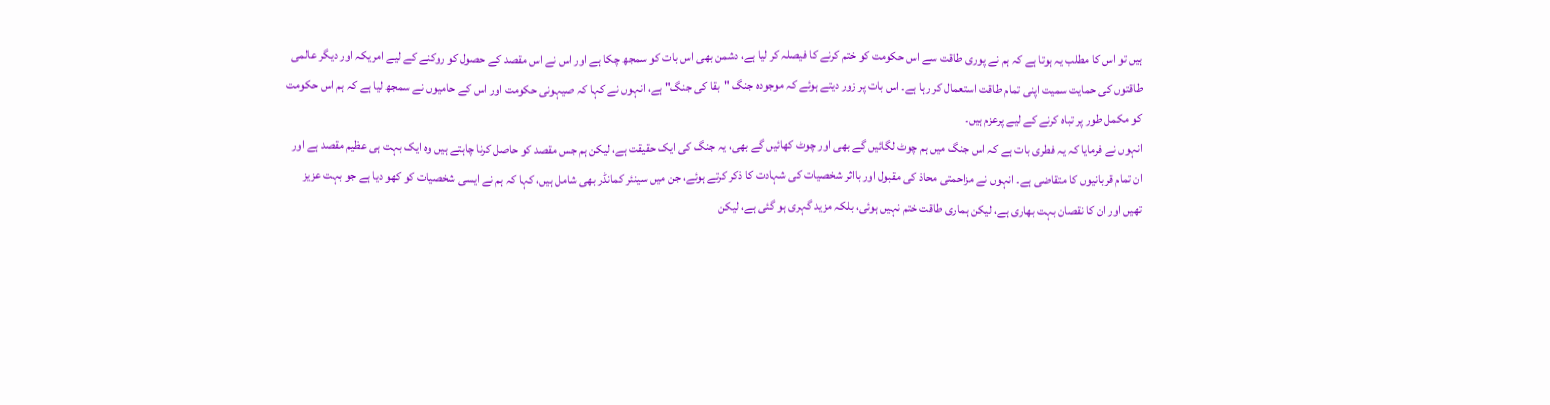ہیں تو اس کا مطلب یہ ہوتا ہے کہ ہم نے پوری طاقت سے اس حکومت کو ختم کرنے کا فیصلہ کر لیا ہے، دشمن بھی اس بات کو سمجھ چکا ہے اور اس نے اس مقصد کے حصول کو روکنے کے لیے امریکہ اور دیگر عالمی طاقتوں کی حمایت سمیت اپنی تمام طاقت استعمال کر رہا ہے۔ اس بات پر زور دیتے ہوئے کہ موجودہ جنگ "بقا کی جنگ" ہے، انہوں نے کہا کہ صیہونی حکومت اور اس کے حامیوں نے سمجھ لیا ہے کہ ہم اس حکومت کو مکمل طور پر تباہ کرنے کے لیے پرعزم ہیں۔
انہوں نے فرمایا کہ یہ فطری بات ہے کہ اس جنگ میں ہم چوٹ لگائیں گے بھی اور چوٹ کھائیں گے بھی، یہ جنگ کی ایک حقیقت ہے، لیکن ہم جس مقصد کو حاصل کرنا چاہتے ہیں وہ ایک بہت ہی عظیم مقصد ہے اور ان تمام قربانیوں کا متقاضی ہے۔ انہوں نے مزاحمتی محاذ کی مقبول اور بااثر شخصیات کی شہادت کا ذکر کرتے ہوئے، جن میں سینئر کمانڈر بھی شامل ہیں، کہا کہ ہم نے ایسی شخصیات کو کھو دیا ہے جو بہت عزیز تھیں اور ان کا نقصان بہت بھاری ہے، لیکن ہماری طاقت ختم نہیں ہوئی، بلکہ مزید گہری ہو گئی ہے، لیکن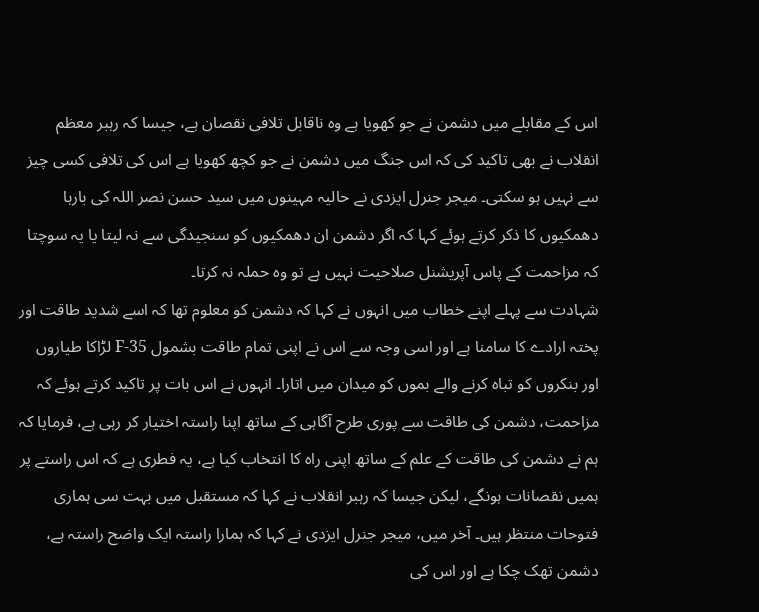اس کے مقابلے میں دشمن نے جو کھویا ہے وہ ناقابل تلافی نقصان ہے، جیسا کہ رہبر معظم انقلاب نے بھی تاکید کی کہ اس جنگ میں دشمن نے جو کچھ کھویا ہے اس کی تلافی کسی چیز سے نہیں ہو سکتی۔ میجر جنرل ایزدی نے حالیہ مہینوں میں سید حسن نصر اللہ کی بارہا دھمکیوں کا ذکر کرتے ہوئے کہا کہ اگر دشمن ان دھمکیوں کو سنجیدگی سے نہ لیتا یا یہ سوچتا کہ مزاحمت کے پاس آپریشنل صلاحیت نہیں ہے تو وہ حملہ نہ کرتا۔
شہادت سے پہلے اپنے خطاب میں انہوں نے کہا کہ دشمن کو معلوم تھا کہ اسے شدید طاقت اور پختہ ارادے کا سامنا ہے اور اسی وجہ سے اس نے اپنی تمام طاقت بشمول F-35 لڑاکا طیاروں اور بنکروں کو تباہ کرنے والے بموں کو میدان میں اتارا۔ انہوں نے اس بات پر تاکید کرتے ہوئے کہ مزاحمت، دشمن کی طاقت سے پوری طرح آگاہی کے ساتھ اپنا راستہ اختیار کر رہی ہے، فرمایا کہ ہم نے دشمن کی طاقت کے علم کے ساتھ اپنی راہ کا انتخاب کیا ہے، یہ فطری ہے کہ اس راستے پر ہمیں نقصانات ہونگے، لیکن جیسا کہ رہبر انقلاب نے کہا کہ مستقبل میں بہت سی ہماری فتوحات منتظر ہیں۔ آخر میں، میجر جنرل ایزدی نے کہا کہ ہمارا راستہ ایک واضح راستہ ہے، دشمن تھک چکا ہے اور اس کی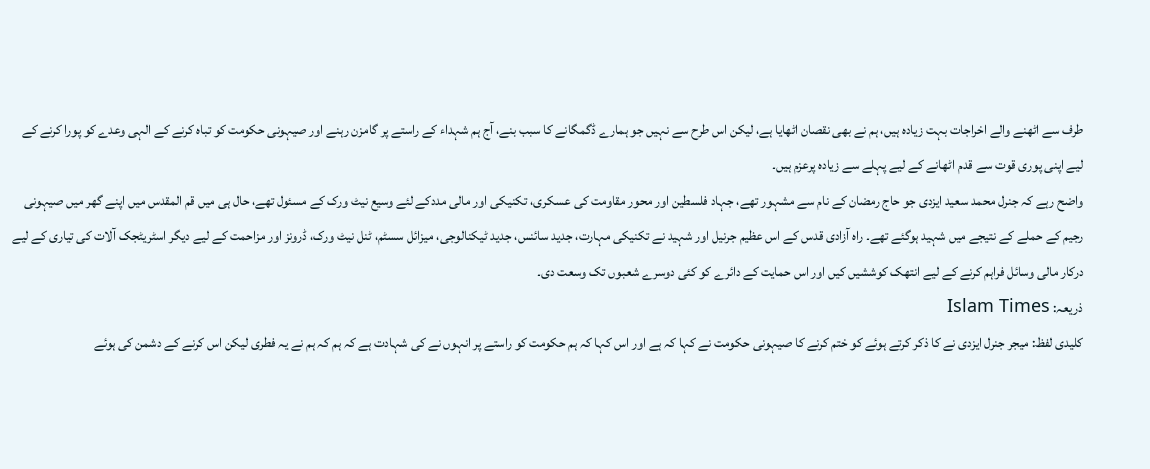طرف سے اٹھنے والے اخراجات بہت زیادہ ہیں، ہم نے بھی نقصان اٹھایا ہے، لیکن اس طرح سے نہیں جو ہمارے ڈگمگانے کا سبب بنے، آج ہم شہداء کے راستے پر گامزن رہنے اور صیہونی حکومت کو تباہ کرنے کے الہی وعدے کو پورا کرنے کے لیے اپنی پوری قوت سے قدم اٹھانے کے لیے پہلے سے زیادہ پرعزم ہیں۔
واضح رہے کہ جنرل محمد سعید ایزدی جو حاج رمضان کے نام سے مشہور تھے، جہاد فلسطین اور محور مقاومت کی عسکری، تکنیکی اور مالی مددکے لئے وسیع نیٹ ورک کے مسئول تھے، حال ہی میں قم المقدس میں اپنے گھر میں صیہونی رجیم کے حملے کے نتیجے میں شہید ہوگئے تھے۔ راہ آزادی قدس کے اس عظیم جرنیل اور شہید نے تکنیکی مہارت، جدید سائنس، جدید ٹیکنالوجی، میزائل سسٹم، ٹنل نیٹ ورک، ڈرونز اور مزاحمت کے لیے دیگر اسٹریٹجک آلات کی تیاری کے لیے درکار مالی وسائل فراہم کرنے کے لیے انتھک کوششیں کیں اور اس حمایت کے دائرے کو کئی دوسرے شعبوں تک وسعت دی۔
ذریعہ: Islam Times
کلیدی لفظ: میجر جنرل ایزدی نے کا ذکر کرتے ہوئے کو ختم کرنے کا صیہونی حکومت نے کہا کہ ہے اور اس کہا کہ ہم حکومت کو راستے پر انہوں نے کی شہادت ہے کہ ہم کہ ہم نے یہ فطری لیکن اس کرنے کے دشمن کی ہوئے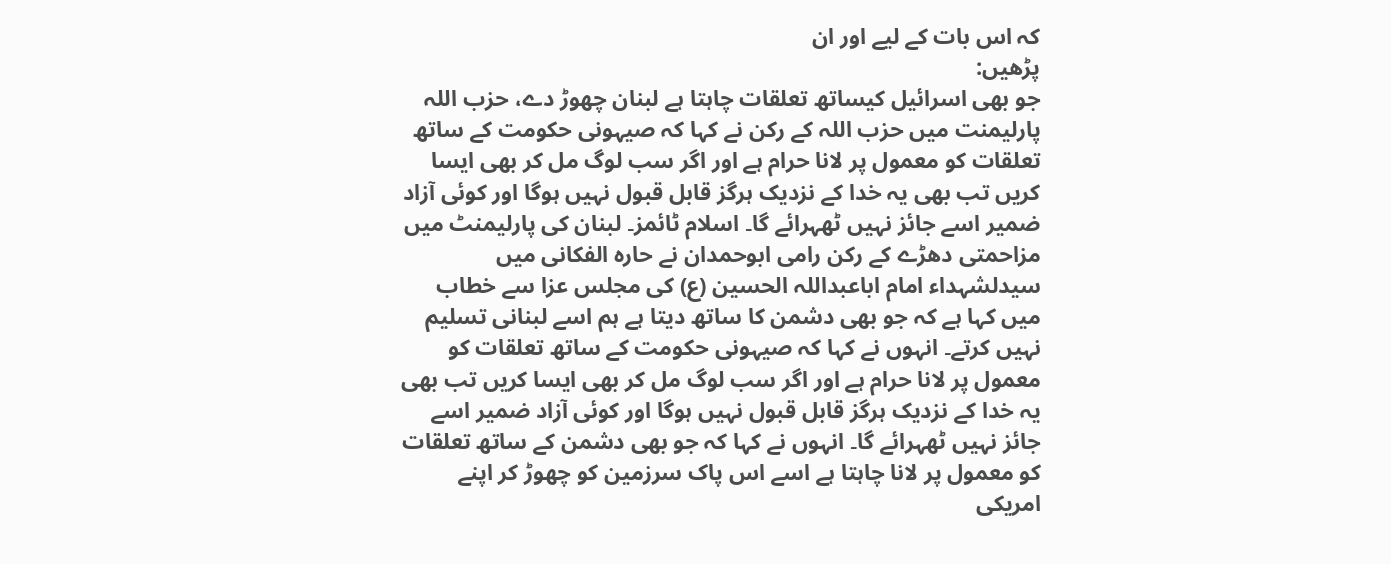کہ اس بات کے لیے اور ان
پڑھیں:
جو بھی اسرائیل کیساتھ تعلقات چاہتا ہے لبنان چھوڑ دے، حزب اللہ
پارلیمنت میں حزب اللہ کے رکن نے کہا کہ صیہونی حکومت کے ساتھ تعلقات کو معمول پر لانا حرام ہے اور اگر سب لوگ مل کر بھی ایسا کریں تب بھی یہ خدا کے نزدیک ہرگز قابل قبول نہیں ہوگا اور کوئی آزاد ضمیر اسے جائز نہیں ٹھہرائے گا۔ اسلام ٹائمز۔ لبنان کی پارلیمنٹ میں مزاحمتی دھڑے کے رکن رامی ابوحمدان نے حارہ الفکانی میں سیدلشہداء امام اباعبداللہ الحسین (ع) کی مجلس عزا سے خطاب میں کہا ہے کہ جو بھی دشمن کا ساتھ دیتا ہے ہم اسے لبنانی تسلیم نہیں کرتے۔ انہوں نے کہا کہ صیہونی حکومت کے ساتھ تعلقات کو معمول پر لانا حرام ہے اور اگر سب لوگ مل کر بھی ایسا کریں تب بھی یہ خدا کے نزدیک ہرگز قابل قبول نہیں ہوگا اور کوئی آزاد ضمیر اسے جائز نہیں ٹھہرائے گا۔ انہوں نے کہا کہ جو بھی دشمن کے ساتھ تعلقات کو معمول پر لانا چاہتا ہے اسے اس پاک سرزمین کو چھوڑ کر اپنے امریکی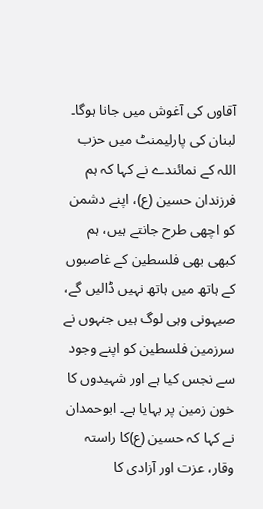آقاوں کی آغوش میں جانا ہوگا۔ لبنان کی پارلیمنٹ میں حزب اللہ کے نمائندے نے کہا کہ ہم فرزندان حسین (ع)، اپنے دشمن کو اچھی طرح جانتے ہیں، ہم کبھی بھی فلسطین کے غاصبوں کے ہاتھ میں ہاتھ نہیں ڈالیں گے، صیہونی وہی لوگ ہیں جنہوں نے سرزمین فلسطین کو اپنے وجود سے نجس کیا ہے اور شہیدوں کا خون زمین پر بہایا ہے۔ ابوحمدان نے کہا کہ حسین (ع)کا راستہ وقار، عزت اور آزادی کا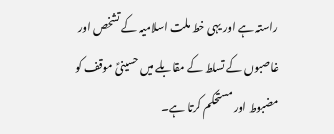راستہ ہے اور یہی خط ملت اسلامیہ کے تشخص اور غاصبوں کے تسلط کے مقابلے میں حسینیؑ موقف کو مضبوط اور مستحکم کرتا ہے۔